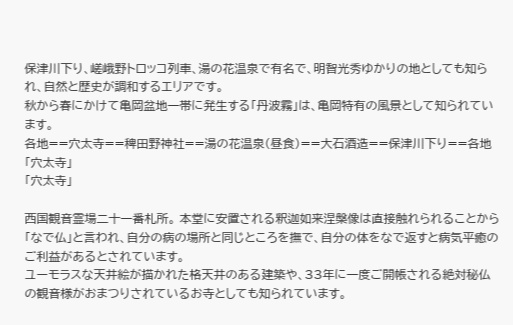保津川下り、嵯峨野トロッコ列車、湯の花温泉で有名で、明智光秀ゆかりの地としても知られ、自然と歴史が調和するエリアです。
秋から春にかけて亀岡盆地一帯に発生する「丹波霧」は、亀岡特有の風景として知られています。
各地==穴太寺==稗田野神社==湯の花温泉(昼食)==大石酒造==保津川下り==各地
「穴太寺」
「穴太寺」

西国観音霊場二十一番札所。 本堂に安置される釈迦如来涅槃像は直接触れられることから「なで仏」と言われ、自分の病の場所と同じところを撫で、自分の体をなで返すと病気平癒のご利益があるとされています。
ユーモラスな天井絵が描かれた格天井のある建築や、33年に一度ご開帳される絶対秘仏の観音様がおまつりされているお寺としても知られています。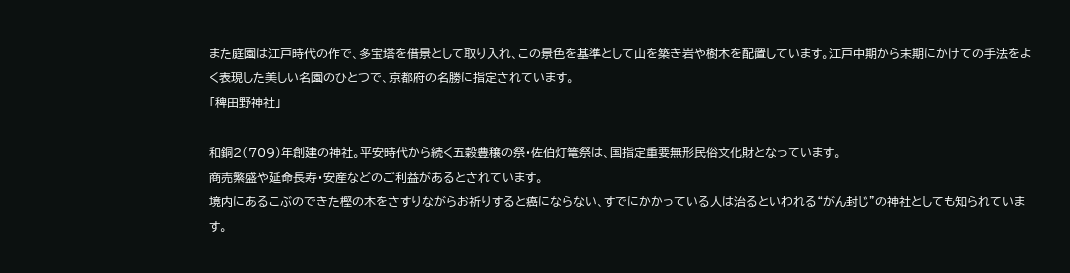また庭園は江戸時代の作で、多宝塔を借景として取り入れ、この景色を基準として山を築き岩や樹木を配置しています。江戸中期から末期にかけての手法をよく表現した美しい名園のひとつで、京都府の名勝に指定されています。
「稗田野神社」

和銅2(709)年創建の神社。平安時代から続く五穀豊穣の祭・佐伯灯篭祭は、国指定重要無形民俗文化財となっています。
商売繁盛や延命長寿・安産などのご利益があるとされています。
境内にあるこぶのできた樫の木をさすりながらお祈りすると癌にならない、すでにかかっている人は治るといわれる“がん封じ”の神社としても知られています。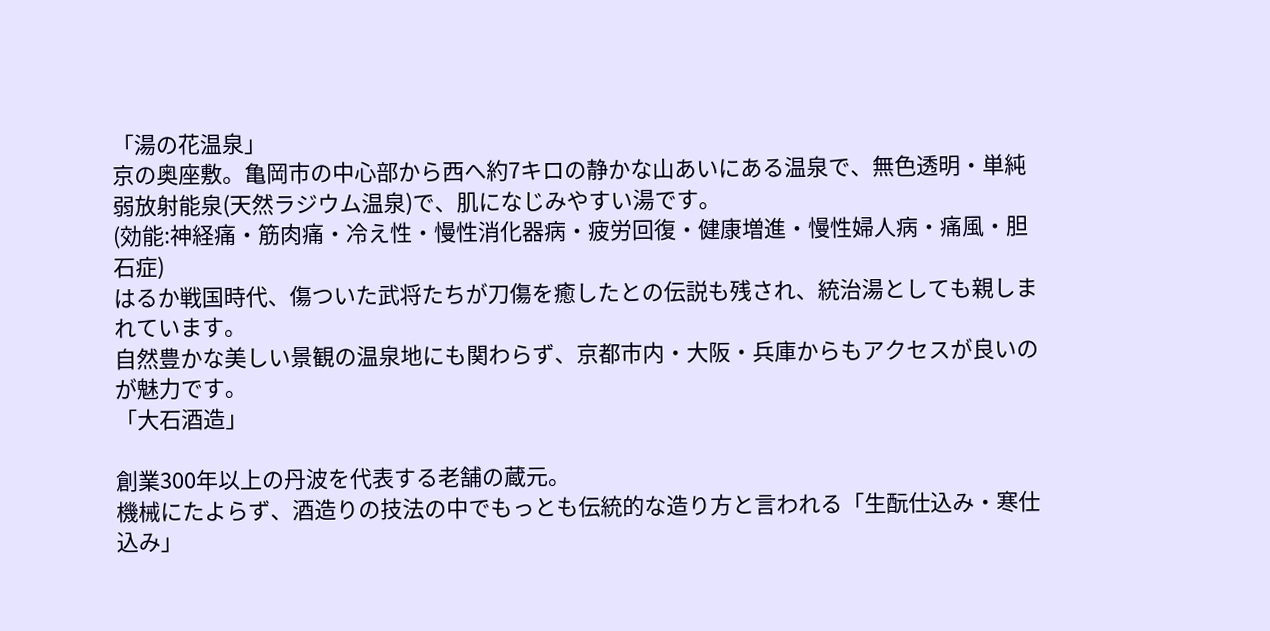「湯の花温泉」
京の奥座敷。亀岡市の中心部から西へ約7キロの静かな山あいにある温泉で、無色透明・単純弱放射能泉(天然ラジウム温泉)で、肌になじみやすい湯です。
(効能:神経痛・筋肉痛・冷え性・慢性消化器病・疲労回復・健康増進・慢性婦人病・痛風・胆石症)
はるか戦国時代、傷ついた武将たちが刀傷を癒したとの伝説も残され、統治湯としても親しまれています。
自然豊かな美しい景観の温泉地にも関わらず、京都市内・大阪・兵庫からもアクセスが良いのが魅力です。
「大石酒造」

創業300年以上の丹波を代表する老舗の蔵元。
機械にたよらず、酒造りの技法の中でもっとも伝統的な造り方と言われる「生酛仕込み・寒仕込み」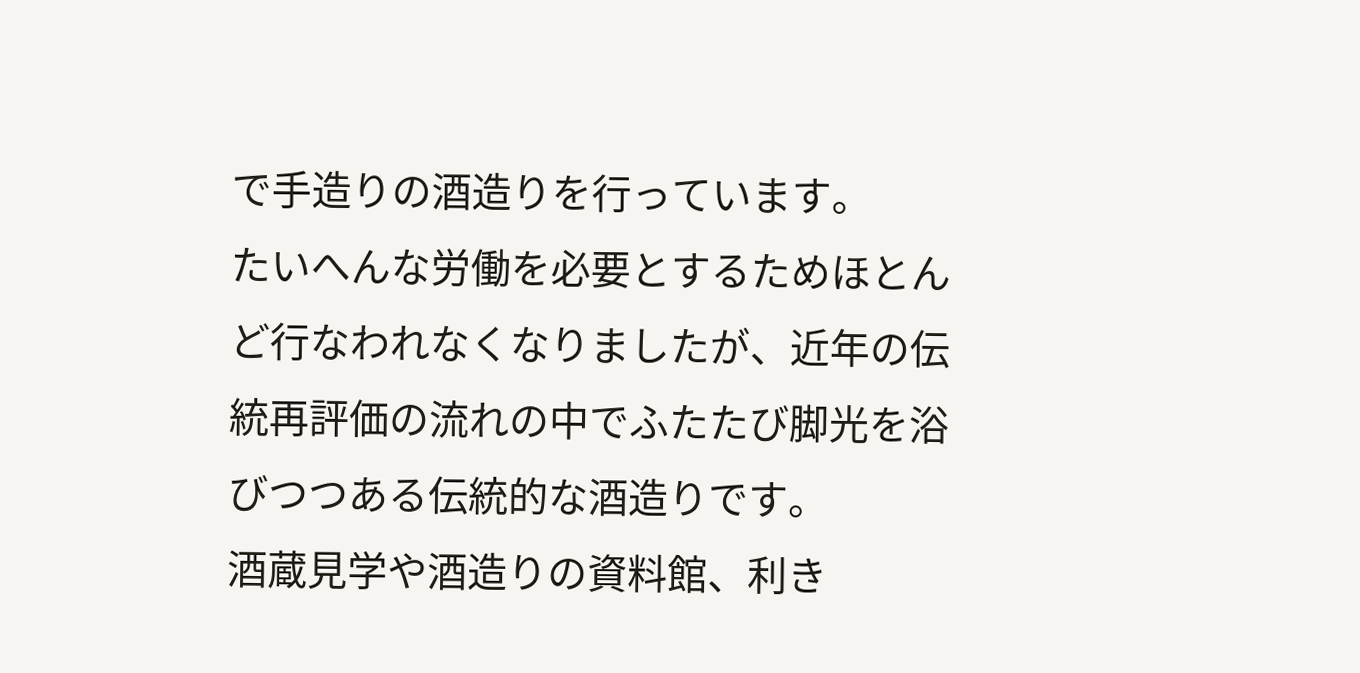で手造りの酒造りを行っています。
たいへんな労働を必要とするためほとんど行なわれなくなりましたが、近年の伝統再評価の流れの中でふたたび脚光を浴びつつある伝統的な酒造りです。
酒蔵見学や酒造りの資料館、利き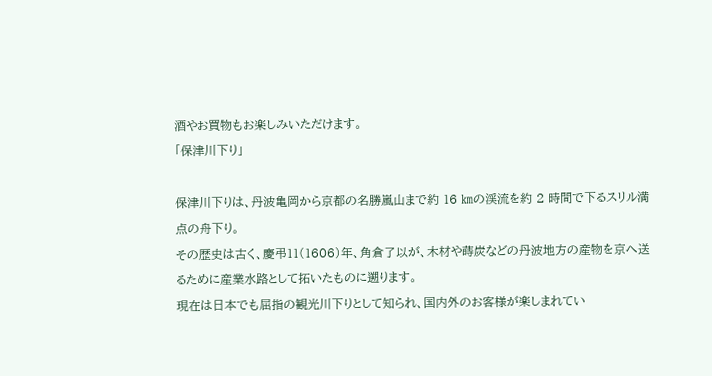酒やお買物もお楽しみいただけます。
「保津川下り」

保津川下りは、丹波亀岡から京都の名勝嵐山まで約 16 ㎞の渓流を約 2 時間で下るスリル満点の舟下り。
その歴史は古く、慶弔11(1606)年、角倉了以が、木材や蒔炭などの丹波地方の産物を京へ送るために産業水路として拓いたものに遡ります。
現在は日本でも屈指の観光川下りとして知られ、国内外のお客様が楽しまれてい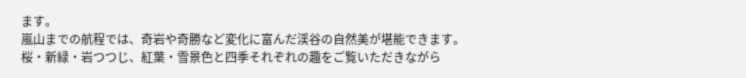ます。
嵐山までの航程では、奇岩や奇勝など変化に富んだ渓谷の自然美が堪能できます。
桜・新緑・岩つつじ、紅葉・雪景色と四季それぞれの趣をご覧いただきながら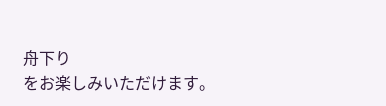舟下り
をお楽しみいただけます。